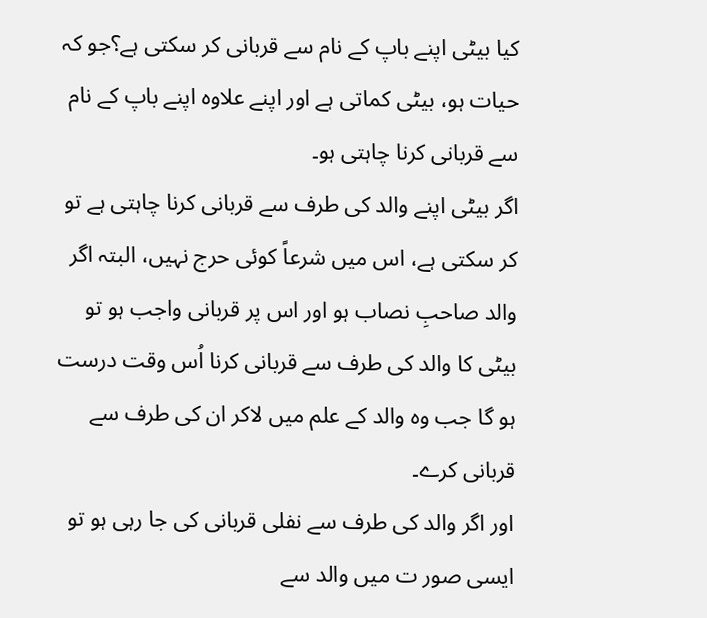کیا بیٹی اپنے باپ کے نام سے قربانی کر سکتی ہے؟جو کہ حیات ہو، بیٹی کماتی ہے اور اپنے علاوہ اپنے باپ کے نام سے قربانی کرنا چاہتی ہو۔
اگر بیٹی اپنے والد کی طرف سے قربانی کرنا چاہتی ہے تو کر سکتی ہے، اس میں شرعاً کوئی حرج نہیں، البتہ اگر والد صاحبِ نصاب ہو اور اس پر قربانی واجب ہو تو بیٹی کا والد کی طرف سے قربانی کرنا اُس وقت درست ہو گا جب وہ والد کے علم میں لاکر ان کی طرف سے قربانی کرے۔
اور اگر والد کی طرف سے نفلی قربانی کی جا رہی ہو تو ایسی صور ت میں والد سے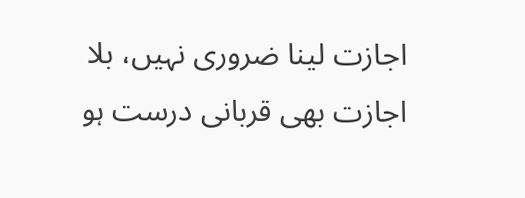اجازت لینا ضروری نہیں، بلا اجازت بھی قربانی درست ہو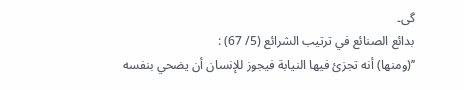گی۔
بدائع الصنائع في ترتيب الشرائع (5/ 67) :
’’(ومنها) أنه تجزئ فيها النيابة فيجوز للإنسان أن يضحي بنفسه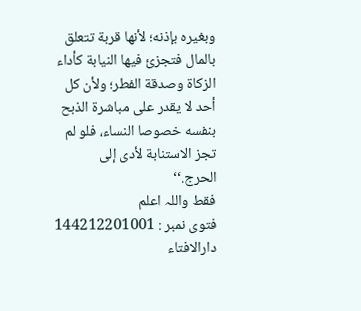وبغيره بإذنه؛ لأنها قربة تتعلق بالمال فتجزئ فيها النيابة كأداء الزكاة وصدقة الفطر؛ ولأن كل أحد لا يقدر على مباشرة الذبح بنفسه خصوصا النساء، فلو لم تجز الاستنابة لأدى إلى الحرج.‘‘
فقط واللہ اعلم
فتوی نمبر : 144212201001
دارالافتاء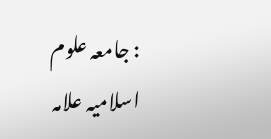: جامعہ علوم اسلامیہ علامہ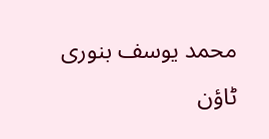محمد یوسف بنوری ٹاؤن